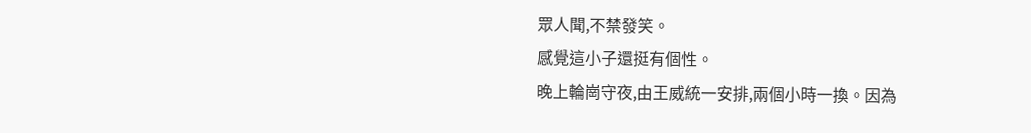眾人聞,不禁發笑。
感覺這小子還挺有個性。
晚上輪崗守夜,由王威統一安排,兩個小時一換。因為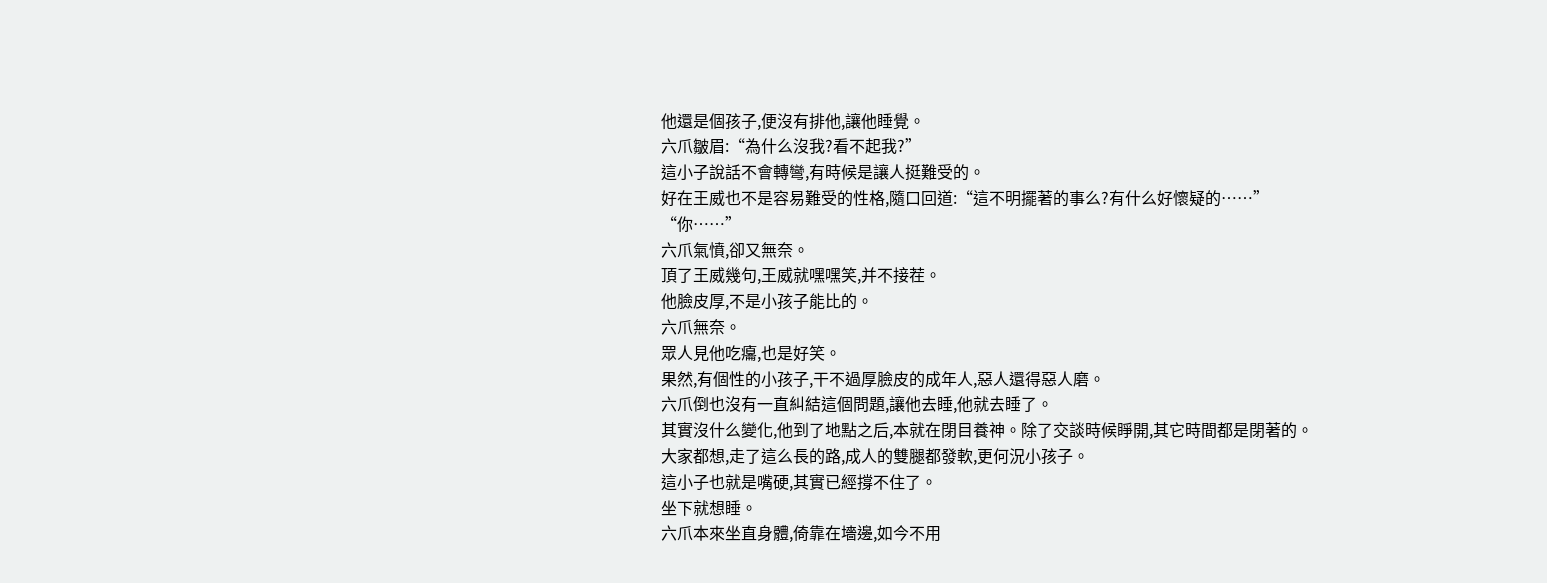他還是個孩子,便沒有排他,讓他睡覺。
六爪皺眉:“為什么沒我?看不起我?”
這小子說話不會轉彎,有時候是讓人挺難受的。
好在王威也不是容易難受的性格,隨口回道:“這不明擺著的事么?有什么好懷疑的……”
“你……”
六爪氣憤,卻又無奈。
頂了王威幾句,王威就嘿嘿笑,并不接茬。
他臉皮厚,不是小孩子能比的。
六爪無奈。
眾人見他吃癟,也是好笑。
果然,有個性的小孩子,干不過厚臉皮的成年人,惡人還得惡人磨。
六爪倒也沒有一直糾結這個問題,讓他去睡,他就去睡了。
其實沒什么變化,他到了地點之后,本就在閉目養神。除了交談時候睜開,其它時間都是閉著的。
大家都想,走了這么長的路,成人的雙腿都發軟,更何況小孩子。
這小子也就是嘴硬,其實已經撐不住了。
坐下就想睡。
六爪本來坐直身體,倚靠在墻邊,如今不用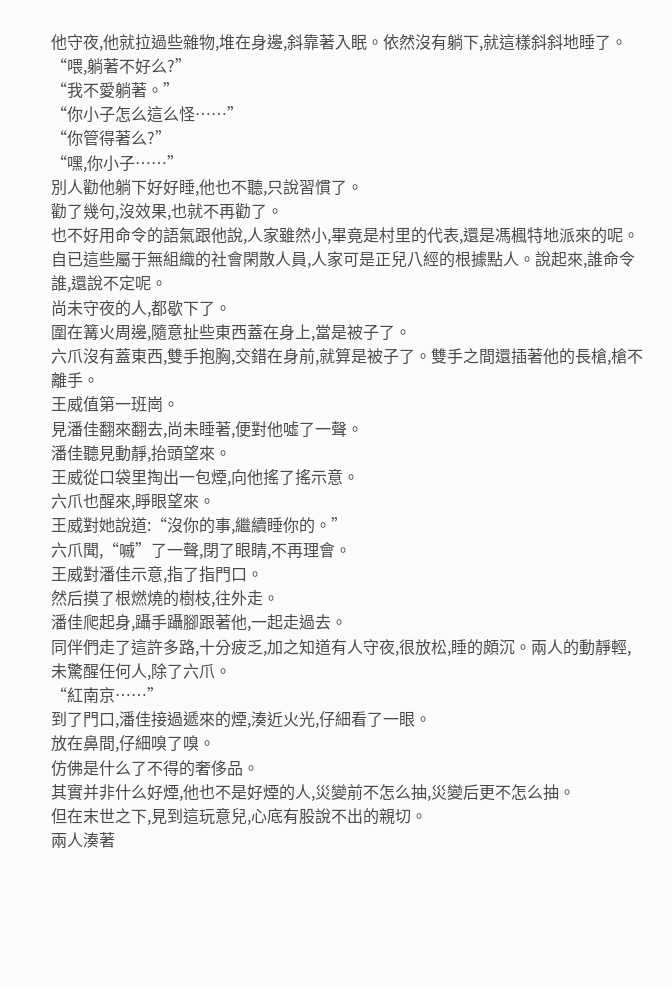他守夜,他就拉過些雜物,堆在身邊,斜靠著入眠。依然沒有躺下,就這樣斜斜地睡了。
“喂,躺著不好么?”
“我不愛躺著。”
“你小子怎么這么怪……”
“你管得著么?”
“嘿,你小子……”
別人勸他躺下好好睡,他也不聽,只說習慣了。
勸了幾句,沒效果,也就不再勸了。
也不好用命令的語氣跟他說,人家雖然小,畢竟是村里的代表,還是馮楓特地派來的呢。
自已這些屬于無組織的社會閑散人員,人家可是正兒八經的根據點人。說起來,誰命令誰,還說不定呢。
尚未守夜的人,都歇下了。
圍在篝火周邊,隨意扯些東西蓋在身上,當是被子了。
六爪沒有蓋東西,雙手抱胸,交錯在身前,就算是被子了。雙手之間還插著他的長槍,槍不離手。
王威值第一班崗。
見潘佳翻來翻去,尚未睡著,便對他噓了一聲。
潘佳聽見動靜,抬頭望來。
王威從口袋里掏出一包煙,向他搖了搖示意。
六爪也醒來,睜眼望來。
王威對她說道:“沒你的事,繼續睡你的。”
六爪聞,“嘁”了一聲,閉了眼睛,不再理會。
王威對潘佳示意,指了指門口。
然后摸了根燃燒的樹枝,往外走。
潘佳爬起身,躡手躡腳跟著他,一起走過去。
同伴們走了這許多路,十分疲乏,加之知道有人守夜,很放松,睡的頗沉。兩人的動靜輕,未驚醒任何人,除了六爪。
“紅南京……”
到了門口,潘佳接過遞來的煙,湊近火光,仔細看了一眼。
放在鼻間,仔細嗅了嗅。
仿佛是什么了不得的奢侈品。
其實并非什么好煙,他也不是好煙的人,災變前不怎么抽,災變后更不怎么抽。
但在末世之下,見到這玩意兒,心底有股說不出的親切。
兩人湊著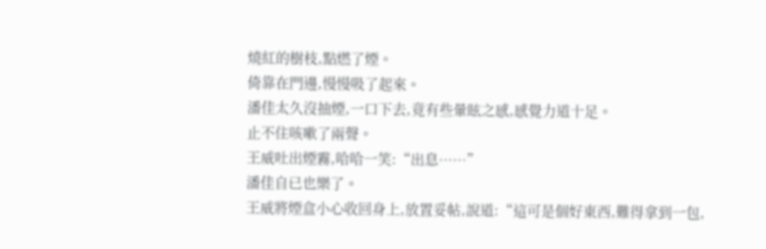燒紅的樹枝,點燃了煙。
倚靠在門邊,慢慢吸了起來。
潘佳太久沒抽煙,一口下去,竟有些暈眩之感,感覺力道十足。
止不住咳嗽了兩聲。
王威吐出煙霧,哈哈一笑:“出息……”
潘佳自已也樂了。
王威將煙盒小心收回身上,放置妥帖,說道:“這可是個好東西,難得拿到一包,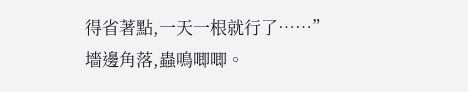得省著點,一天一根就行了……”
墻邊角落,蟲鳴唧唧。